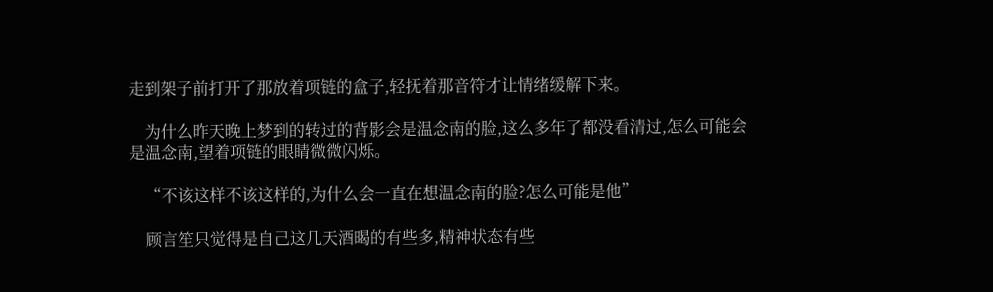走到架子前打开了那放着项链的盒子,轻抚着那音符才让情绪缓解下来。

    为什么昨天晚上梦到的转过的背影会是温念南的脸,这么多年了都没看清过,怎么可能会是温念南,望着项链的眼睛微微闪烁。

    “不该这样不该这样的,为什么会一直在想温念南的脸?怎么可能是他”

    顾言笙只觉得是自己这几天酒暍的有些多,精神状态有些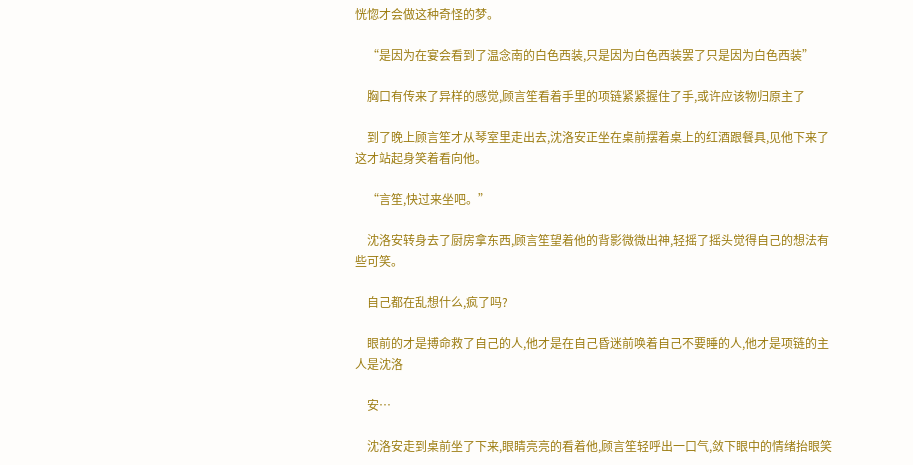恍惚才会做这种奇怪的梦。

    “是因为在宴会看到了温念南的白色西装,只是因为白色西装罢了只是因为白色西装”

    胸口有传来了异样的感觉,顾言笙看着手里的项链紧紧握住了手,或许应该物归原主了

    到了晚上顾言笙才从琴室里走出去,沈洛安正坐在桌前摆着桌上的红酒跟餐具,见他下来了这才站起身笑着看向他。

    “言笙,快过来坐吧。”

    沈洛安转身去了厨房拿东西,顾言笙望着他的背影微微出神,轻摇了摇头觉得自己的想法有些可笑。

    自己都在乱想什么,疯了吗?

    眼前的才是搏命救了自己的人,他才是在自己昏迷前唤着自己不要睡的人,他才是项链的主人是沈洛

    安…

    沈洛安走到桌前坐了下来,眼睛亮亮的看着他,顾言笙轻呼出一口气,敛下眼中的情绪抬眼笑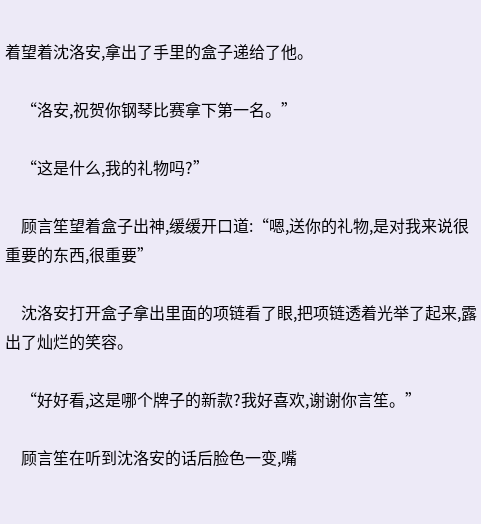着望着沈洛安,拿出了手里的盒子递给了他。

    “洛安,祝贺你钢琴比赛拿下第一名。”

    “这是什么,我的礼物吗?”

    顾言笙望着盒子出神,缓缓开口道:“嗯,送你的礼物,是对我来说很重要的东西,很重要”

    沈洛安打开盒子拿出里面的项链看了眼,把项链透着光举了起来,露出了灿烂的笑容。

    “好好看,这是哪个牌子的新款?我好喜欢,谢谢你言笙。”

    顾言笙在听到沈洛安的话后脸色一变,嘴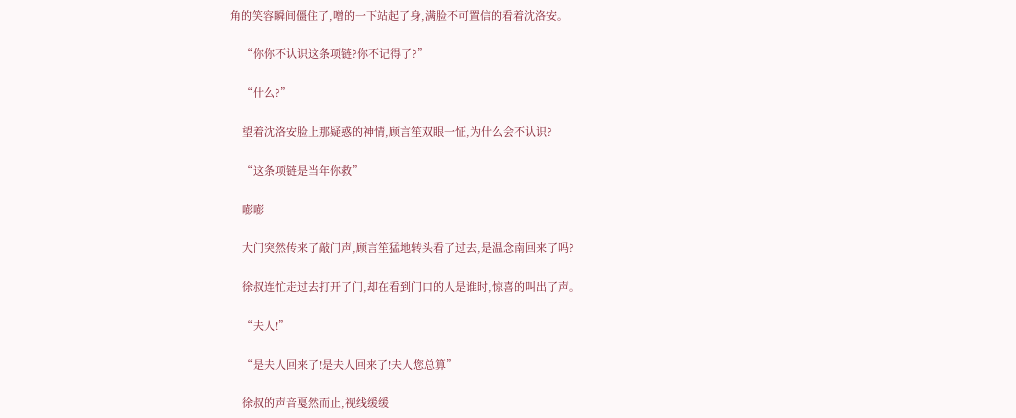角的笑容瞬间僵住了,噌的一下站起了身,满脸不可置信的看着沈洛安。

    “你你不认识这条项链?你不记得了?”

    “什么?”

    望着沈洛安脸上那疑惑的神情,顾言笙双眼一怔,为什么会不认识?

    “这条项链是当年你救”

    嘭嘭

    大门突然传来了敲门声,顾言笙猛地转头看了过去,是温念南回来了吗?

    徐叔连忙走过去打开了门,却在看到门口的人是谁时,惊喜的叫出了声。

    “夫人!”

    “是夫人回来了!是夫人回来了!夫人您总算”

    徐叔的声音戛然而止,视线缓缓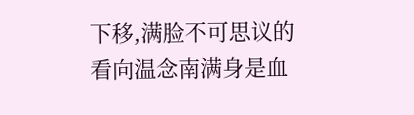下移,满脸不可思议的看向温念南满身是血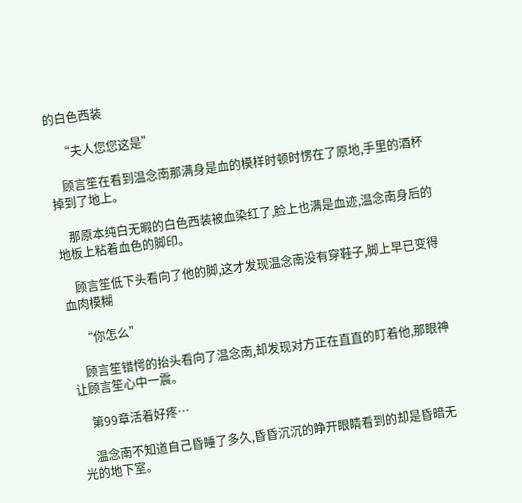的白色西装

    “夫人您您这是”

    顾言笙在看到温念南那满身是血的模样时顿时愣在了原地,手里的酒杯掉到了地上。

    那原本纯白无暇的白色西装被血染红了,脸上也满是血迹,温念南身后的地板上粘着血色的脚印。

    顾言笙低下头看向了他的脚,这才发现温念南没有穿鞋子,脚上早已变得血肉模糊

    “你怎么”

    顾言笙错愕的抬头看向了温念南,却发现对方正在直直的盯着他,那眼神让顾言笙心中一震。

    第99章活着好疼…

    温念南不知道自己昏睡了多久,昏昏沉沉的睁开眼睛看到的却是昏暗无光的地下室。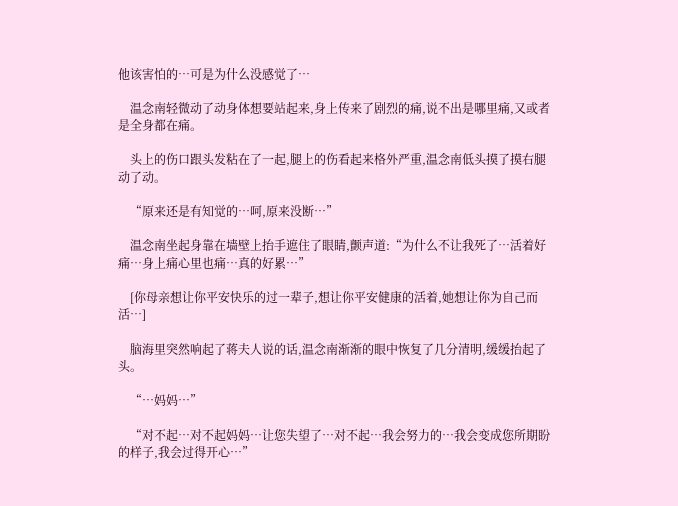他该害怕的…可是为什么没感觉了…

    温念南轻微动了动身体想要站起来,身上传来了剧烈的痛,说不出是哪里痛,又或者是全身都在痛。

    头上的伤口跟头发粘在了一起,腿上的伤看起来格外严重,温念南低头摸了摸右腿动了动。

    “原来还是有知觉的…呵,原来没断…”

    温念南坐起身靠在墙壁上抬手遮住了眼睛,颤声道:“为什么不让我死了…活着好痛…身上痛心里也痛…真的好累…”

    [你母亲想让你平安快乐的过一辈子,想让你平安健康的活着,她想让你为自己而活…]

    脑海里突然响起了蒋夫人说的话,温念南渐渐的眼中恢复了几分清明,缓缓抬起了头。

    “…妈妈…”

    “对不起…对不起妈妈…让您失望了…对不起…我会努力的…我会变成您所期盼的样子,我会过得开心…”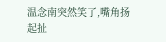温念南突然笑了,嘴角扬起扯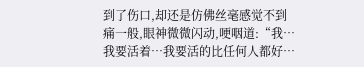到了伤口,却还是仿佛丝毫感觉不到痛一般,眼神微微闪动,哽咽道:“我…我要活着…我要活的比任何人都好…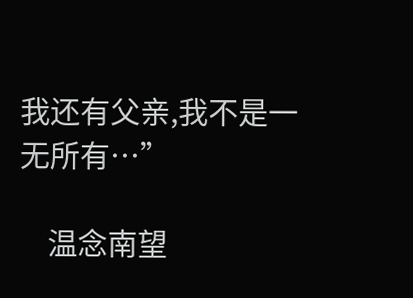我还有父亲,我不是一无所有…”

    温念南望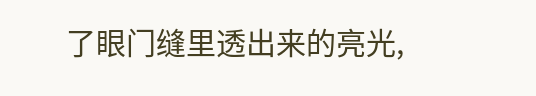了眼门缝里透出来的亮光,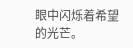眼中闪烁着希望的光芒。